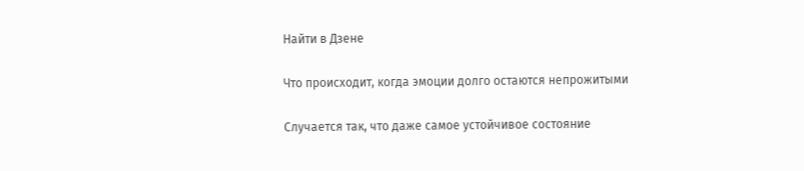Найти в Дзене

Что происходит, когда эмоции долго остаются непрожитыми

Случается так, что даже самое устойчивое состояние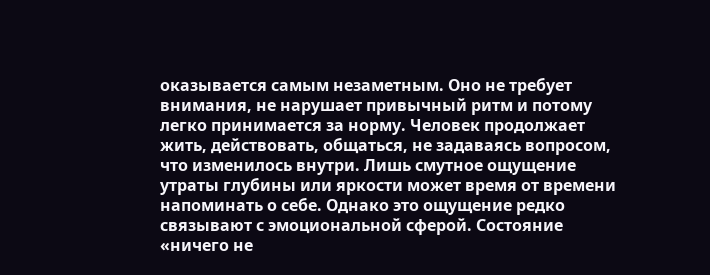оказывается самым незаметным. Оно не требует внимания, не нарушает привычный ритм и потому легко принимается за норму. Человек продолжает жить, действовать, общаться, не задаваясь вопросом, что изменилось внутри. Лишь смутное ощущение утраты глубины или яркости может время от времени напоминать о себе. Однако это ощущение редко связывают с эмоциональной сферой. Состояние «ничего не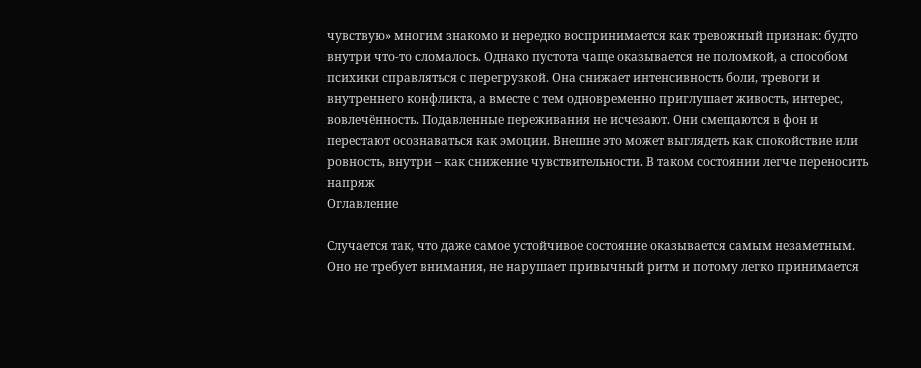чувствую» многим знакомо и нередко воспринимается как тревожный признак: будто внутри что-то сломалось. Однако пустота чаще оказывается не поломкой, а способом психики справляться с перегрузкой. Она снижает интенсивность боли, тревоги и внутреннего конфликта, а вместе с тем одновременно приглушает живость, интерес, вовлечённость. Подавленные переживания не исчезают. Они смещаются в фон и перестают осознаваться как эмоции. Внешне это может выглядеть как спокойствие или ровность, внутри – как снижение чувствительности. В таком состоянии легче переносить напряж
Оглавление

Случается так, что даже самое устойчивое состояние оказывается самым незаметным. Оно не требует внимания, не нарушает привычный ритм и потому легко принимается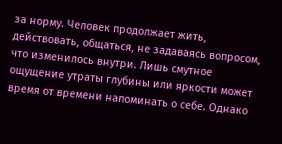за норму. Человек продолжает жить, действовать, общаться, не задаваясь вопросом, что изменилось внутри. Лишь смутное ощущение утраты глубины или яркости может время от времени напоминать о себе. Однако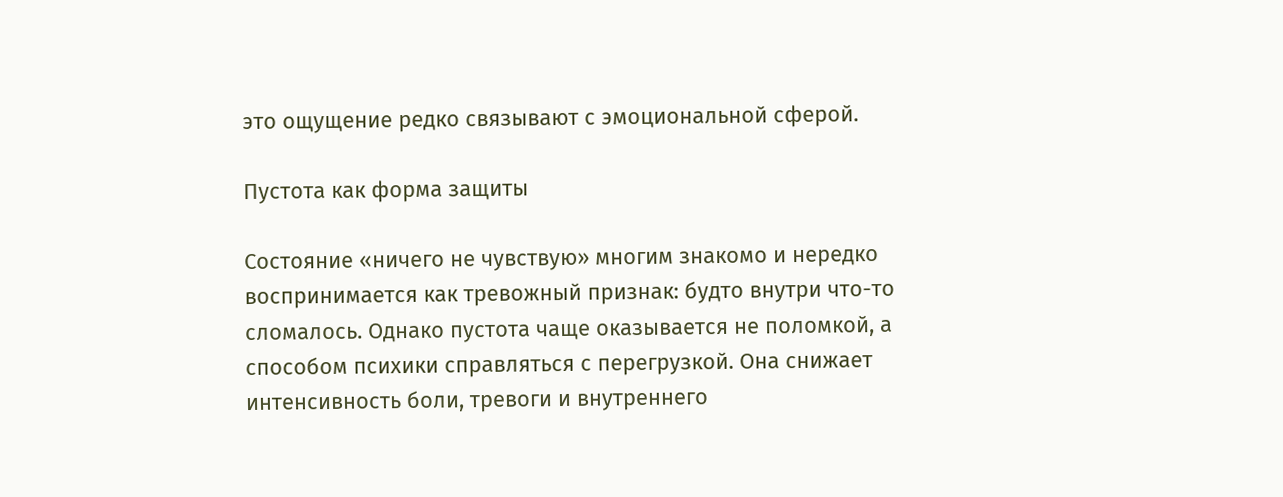это ощущение редко связывают с эмоциональной сферой.

Пустота как форма защиты

Состояние «ничего не чувствую» многим знакомо и нередко воспринимается как тревожный признак: будто внутри что-то сломалось. Однако пустота чаще оказывается не поломкой, а способом психики справляться с перегрузкой. Она снижает интенсивность боли, тревоги и внутреннего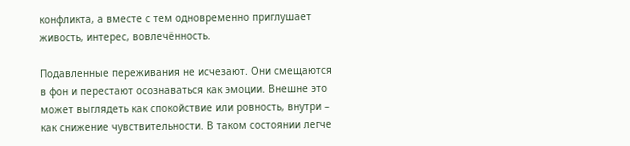конфликта, а вместе с тем одновременно приглушает живость, интерес, вовлечённость.

Подавленные переживания не исчезают. Они смещаются в фон и перестают осознаваться как эмоции. Внешне это может выглядеть как спокойствие или ровность, внутри – как снижение чувствительности. В таком состоянии легче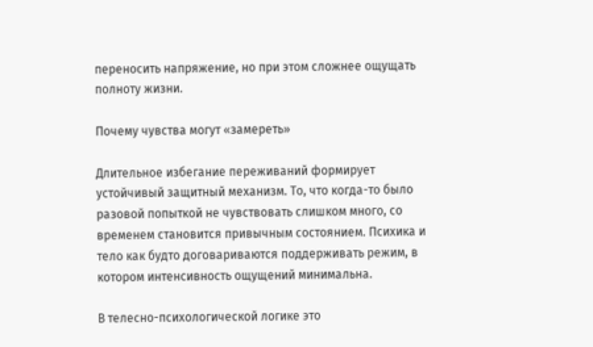переносить напряжение, но при этом сложнее ощущать полноту жизни.

Почему чувства могут «замереть»

Длительное избегание переживаний формирует устойчивый защитный механизм. То, что когда-то было разовой попыткой не чувствовать слишком много, со временем становится привычным состоянием. Психика и тело как будто договариваются поддерживать режим, в котором интенсивность ощущений минимальна.

В телесно-психологической логике это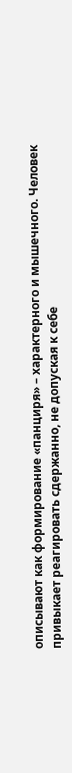описывают как формирование «панциря» – характерного и мышечного. Человек привыкает реагировать сдержанно, не допуская к себе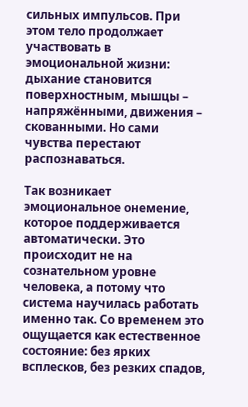сильных импульсов. При этом тело продолжает участвовать в эмоциональной жизни: дыхание становится поверхностным, мышцы – напряжёнными, движения – скованными. Но сами чувства перестают распознаваться.

Так возникает эмоциональное онемение, которое поддерживается автоматически. Это происходит не на сознательном уровне человека, а потому что система научилась работать именно так. Со временем это ощущается как естественное состояние: без ярких всплесков, без резких спадов,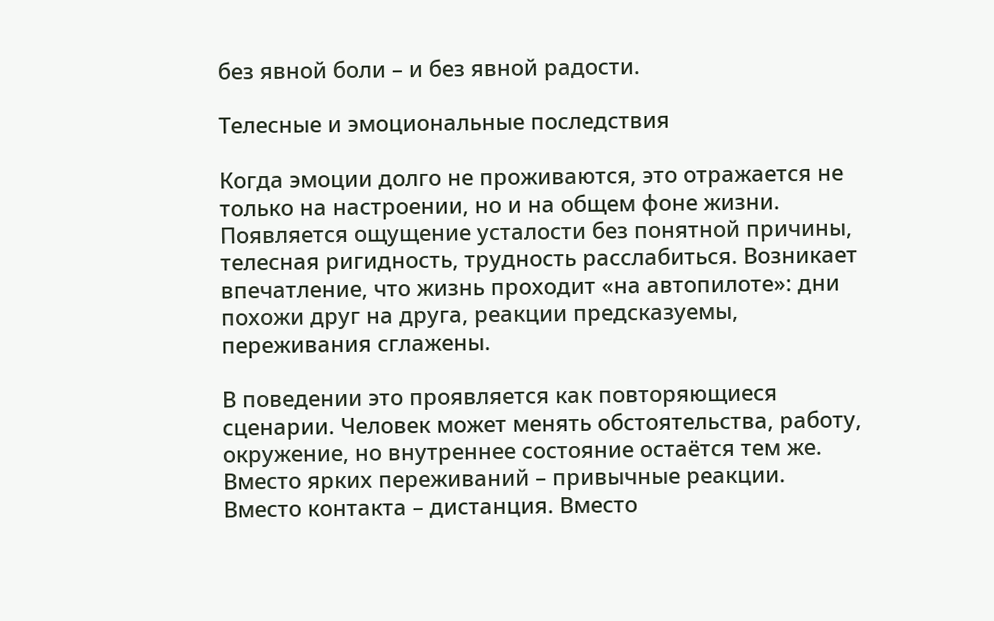без явной боли – и без явной радости.

Телесные и эмоциональные последствия

Когда эмоции долго не проживаются, это отражается не только на настроении, но и на общем фоне жизни. Появляется ощущение усталости без понятной причины, телесная ригидность, трудность расслабиться. Возникает впечатление, что жизнь проходит «на автопилоте»: дни похожи друг на друга, реакции предсказуемы, переживания сглажены.

В поведении это проявляется как повторяющиеся сценарии. Человек может менять обстоятельства, работу, окружение, но внутреннее состояние остаётся тем же. Вместо ярких переживаний – привычные реакции. Вместо контакта – дистанция. Вместо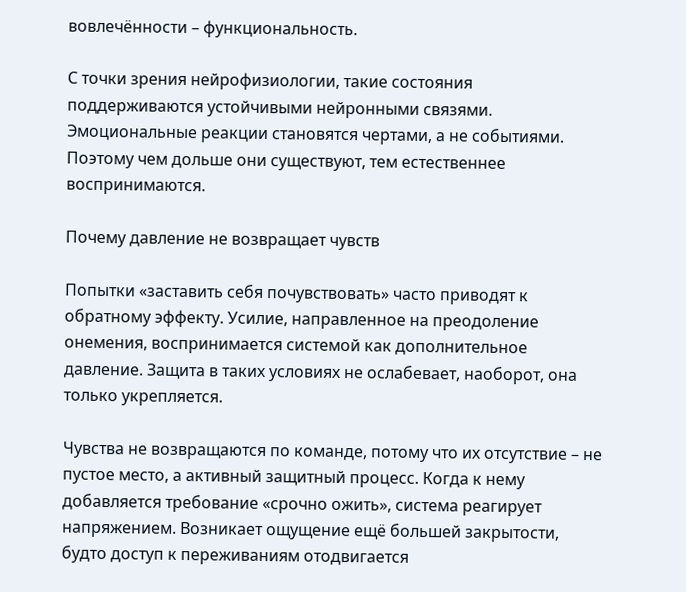вовлечённости – функциональность.

С точки зрения нейрофизиологии, такие состояния поддерживаются устойчивыми нейронными связями. Эмоциональные реакции становятся чертами, а не событиями. Поэтому чем дольше они существуют, тем естественнее воспринимаются.

Почему давление не возвращает чувств

Попытки «заставить себя почувствовать» часто приводят к обратному эффекту. Усилие, направленное на преодоление онемения, воспринимается системой как дополнительное давление. Защита в таких условиях не ослабевает, наоборот, она только укрепляется.

Чувства не возвращаются по команде, потому что их отсутствие – не пустое место, а активный защитный процесс. Когда к нему добавляется требование «срочно ожить», система реагирует напряжением. Возникает ощущение ещё большей закрытости, будто доступ к переживаниям отодвигается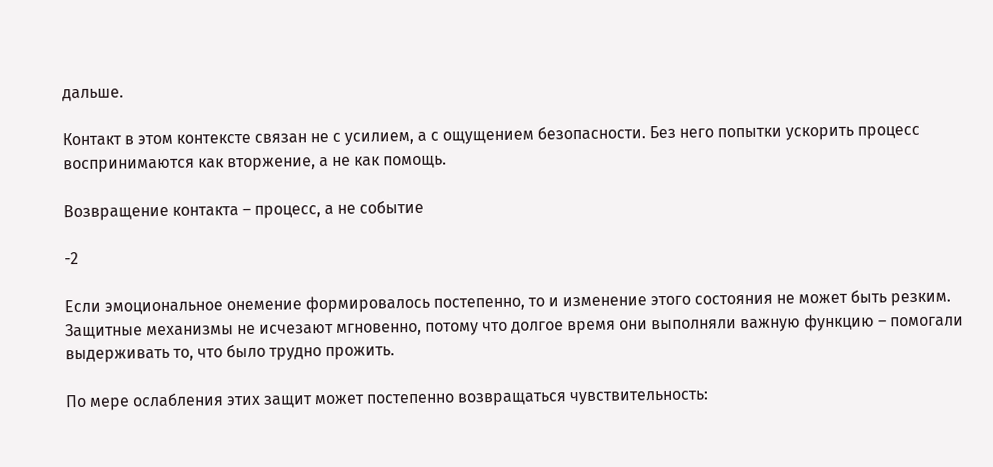дальше.

Контакт в этом контексте связан не с усилием, а с ощущением безопасности. Без него попытки ускорить процесс воспринимаются как вторжение, а не как помощь.

Возвращение контакта – процесс, а не событие

-2

Если эмоциональное онемение формировалось постепенно, то и изменение этого состояния не может быть резким. Защитные механизмы не исчезают мгновенно, потому что долгое время они выполняли важную функцию – помогали выдерживать то, что было трудно прожить.

По мере ослабления этих защит может постепенно возвращаться чувствительность: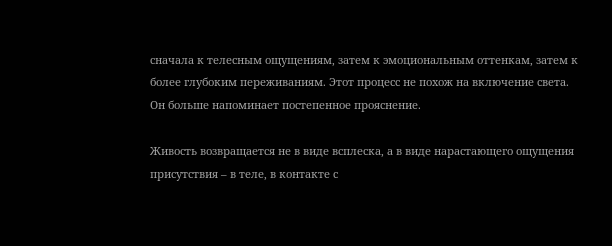сначала к телесным ощущениям, затем к эмоциональным оттенкам, затем к более глубоким переживаниям. Этот процесс не похож на включение света. Он больше напоминает постепенное прояснение.

Живость возвращается не в виде всплеска, а в виде нарастающего ощущения присутствия – в теле, в контакте с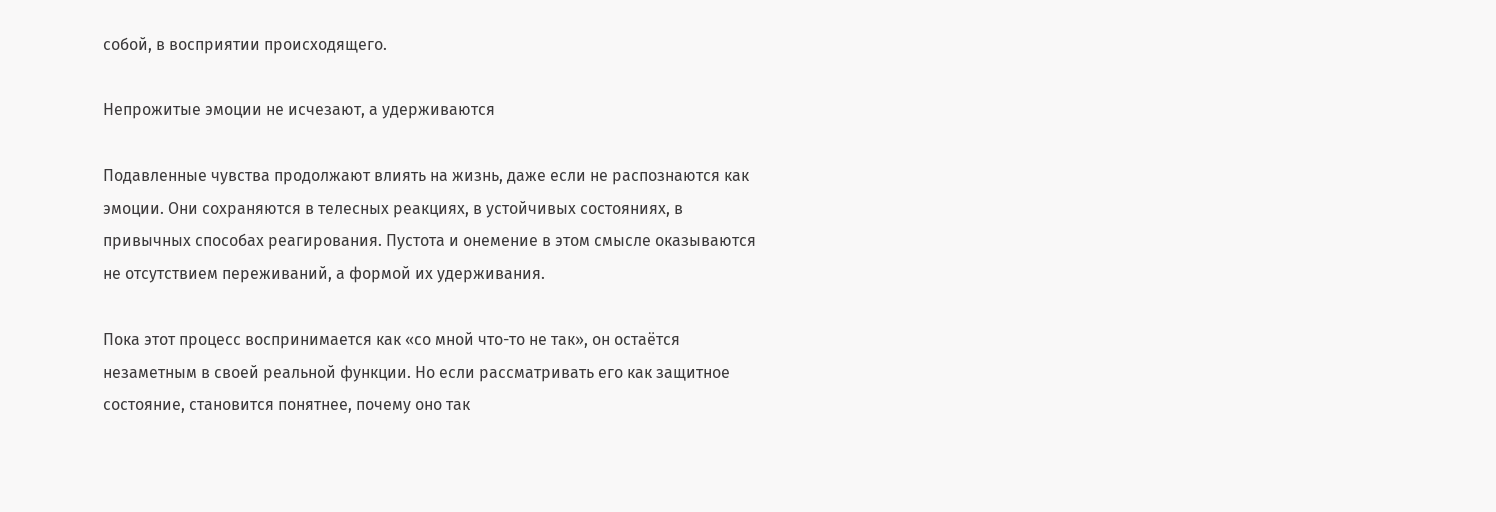собой, в восприятии происходящего.

Непрожитые эмоции не исчезают, а удерживаются

Подавленные чувства продолжают влиять на жизнь, даже если не распознаются как эмоции. Они сохраняются в телесных реакциях, в устойчивых состояниях, в привычных способах реагирования. Пустота и онемение в этом смысле оказываются не отсутствием переживаний, а формой их удерживания.

Пока этот процесс воспринимается как «со мной что-то не так», он остаётся незаметным в своей реальной функции. Но если рассматривать его как защитное состояние, становится понятнее, почему оно так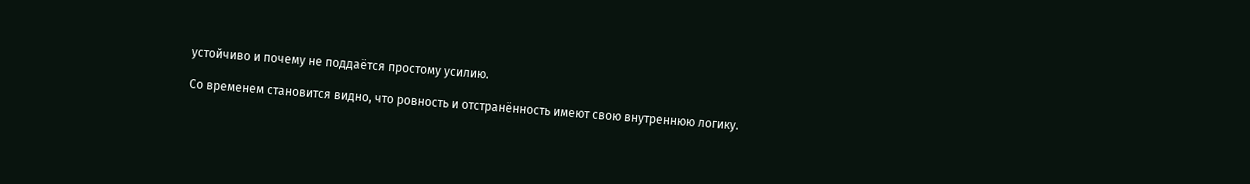устойчиво и почему не поддаётся простому усилию.

Со временем становится видно, что ровность и отстранённость имеют свою внутреннюю логику.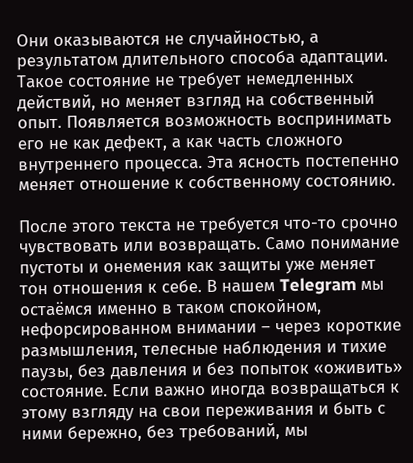Они оказываются не случайностью, а результатом длительного способа адаптации. Такое состояние не требует немедленных действий, но меняет взгляд на собственный опыт. Появляется возможность воспринимать его не как дефект, а как часть сложного внутреннего процесса. Эта ясность постепенно меняет отношение к собственному состоянию.

После этого текста не требуется что-то срочно чувствовать или возвращать. Само понимание пустоты и онемения как защиты уже меняет тон отношения к себе. В нашем Telegram мы остаёмся именно в таком спокойном, нефорсированном внимании – через короткие размышления, телесные наблюдения и тихие паузы, без давления и без попыток «оживить» состояние. Если важно иногда возвращаться к этому взгляду на свои переживания и быть с ними бережно, без требований, мы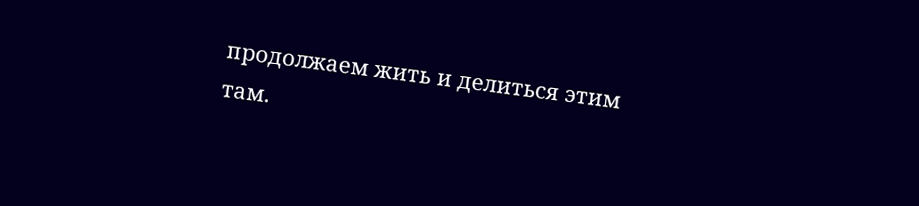продолжаем жить и делиться этим там.